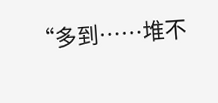“多到……堆不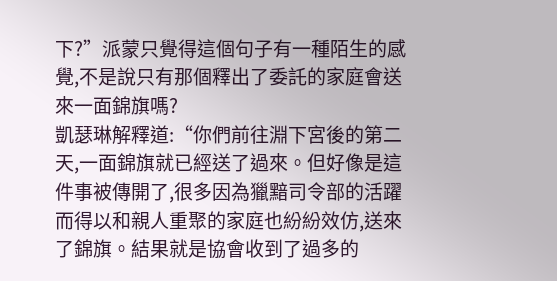下?”派蒙只覺得這個句子有一種陌生的感覺,不是說只有那個釋出了委託的家庭會送來一面錦旗嗎?
凱瑟琳解釋道:“你們前往淵下宮後的第二天,一面錦旗就已經送了過來。但好像是這件事被傳開了,很多因為獵黯司令部的活躍而得以和親人重聚的家庭也紛紛效仿,送來了錦旗。結果就是協會收到了過多的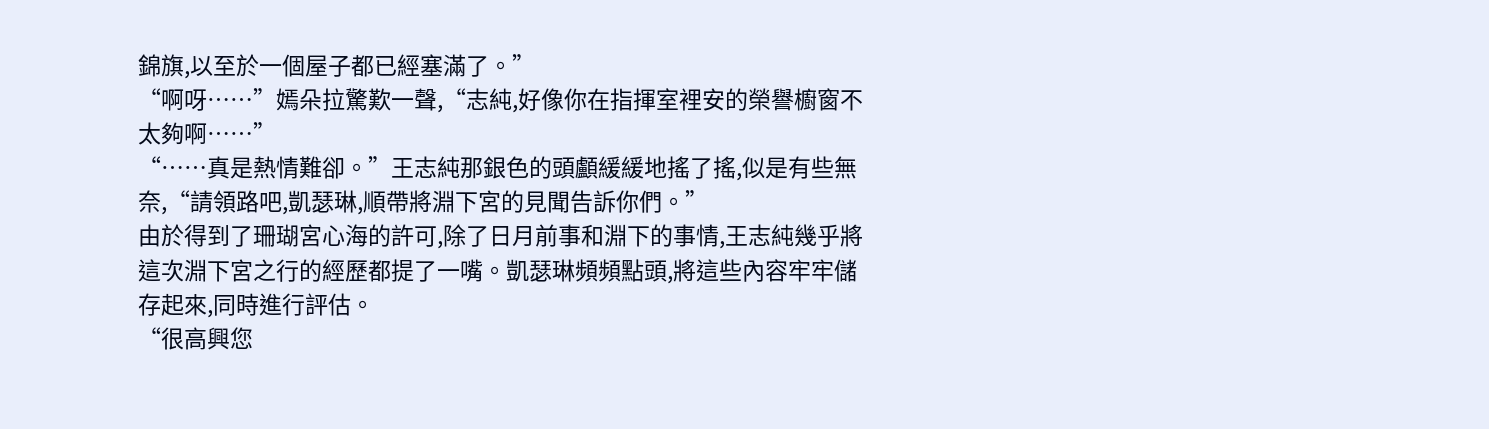錦旗,以至於一個屋子都已經塞滿了。”
“啊呀……”嫣朵拉驚歎一聲,“志純,好像你在指揮室裡安的榮譽櫥窗不太夠啊……”
“……真是熱情難卻。”王志純那銀色的頭顱緩緩地搖了搖,似是有些無奈,“請領路吧,凱瑟琳,順帶將淵下宮的見聞告訴你們。”
由於得到了珊瑚宮心海的許可,除了日月前事和淵下的事情,王志純幾乎將這次淵下宮之行的經歷都提了一嘴。凱瑟琳頻頻點頭,將這些內容牢牢儲存起來,同時進行評估。
“很高興您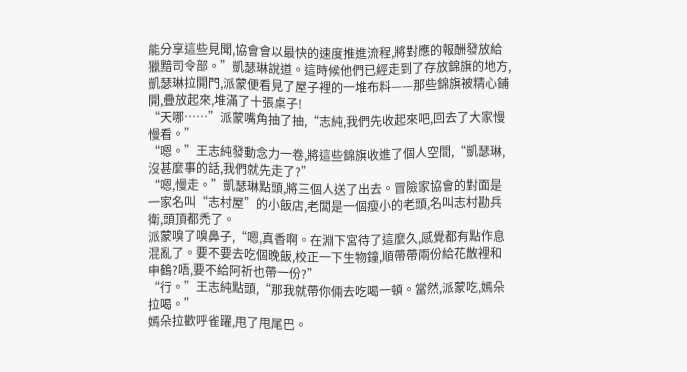能分享這些見聞,協會會以最快的速度推進流程,將對應的報酬發放給獵黯司令部。”凱瑟琳說道。這時候他們已經走到了存放錦旗的地方,凱瑟琳拉開門,派蒙便看見了屋子裡的一堆布料——那些錦旗被精心鋪開,疊放起來,堆滿了十張桌子!
“天哪……”派蒙嘴角抽了抽,“志純,我們先收起來吧,回去了大家慢慢看。”
“嗯。”王志純發動念力一卷,將這些錦旗收進了個人空間,“凱瑟琳,沒甚麼事的話,我們就先走了?”
“嗯,慢走。”凱瑟琳點頭,將三個人送了出去。冒險家協會的對面是一家名叫“志村屋”的小飯店,老闆是一個瘦小的老頭,名叫志村勘兵衛,頭頂都禿了。
派蒙嗅了嗅鼻子,“嗯,真香啊。在淵下宮待了這麼久,感覺都有點作息混亂了。要不要去吃個晚飯,校正一下生物鐘,順帶帶兩份給花散裡和申鶴?唔,要不給阿祈也帶一份?”
“行。”王志純點頭,“那我就帶你倆去吃喝一頓。當然,派蒙吃,嫣朵拉喝。”
嫣朵拉歡呼雀躍,甩了甩尾巴。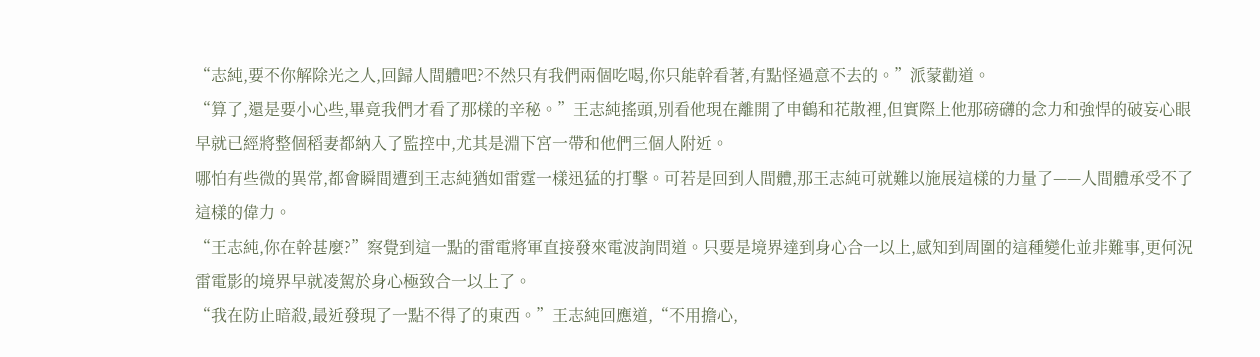“志純,要不你解除光之人,回歸人間體吧?不然只有我們兩個吃喝,你只能幹看著,有點怪過意不去的。”派蒙勸道。
“算了,還是要小心些,畢竟我們才看了那樣的辛秘。”王志純搖頭,別看他現在離開了申鶴和花散裡,但實際上他那磅礴的念力和強悍的破妄心眼早就已經將整個稻妻都納入了監控中,尤其是淵下宮一帶和他們三個人附近。
哪怕有些微的異常,都會瞬間遭到王志純猶如雷霆一樣迅猛的打擊。可若是回到人間體,那王志純可就難以施展這樣的力量了——人間體承受不了這樣的偉力。
“王志純,你在幹甚麼?”察覺到這一點的雷電將軍直接發來電波詢問道。只要是境界達到身心合一以上,感知到周圍的這種變化並非難事,更何況雷電影的境界早就凌駕於身心極致合一以上了。
“我在防止暗殺,最近發現了一點不得了的東西。”王志純回應道,“不用擔心,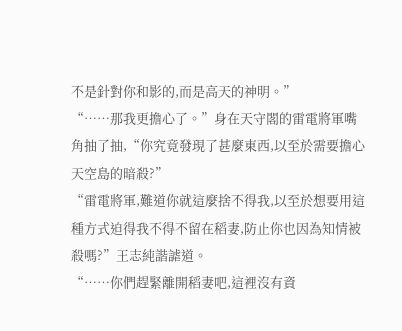不是針對你和影的,而是高天的神明。”
“……那我更擔心了。”身在天守閣的雷電將軍嘴角抽了抽,“你究竟發現了甚麼東西,以至於需要擔心天空島的暗殺?”
“雷電將軍,難道你就這麼捨不得我,以至於想要用這種方式迫得我不得不留在稻妻,防止你也因為知情被殺嗎?”王志純諧謔道。
“……你們趕緊離開稻妻吧,這裡沒有資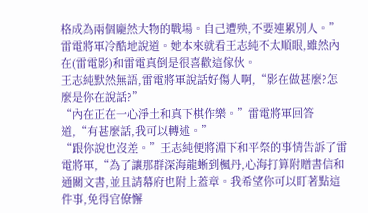格成為兩個龐然大物的戰場。自己遭殃,不要連累別人。”雷電將軍冷酷地說道。她本來就看王志純不太順眼,雖然內在(雷電影)和雷電真倒是很喜歡這傢伙。
王志純默然無語,雷電將軍說話好傷人啊,“影在做甚麼?怎麼是你在說話?”
“內在正在一心淨土和真下棋作樂。”雷電將軍回答道,“有甚麼話,我可以轉述。”
“跟你說也沒差。”王志純便將淵下和平祭的事情告訴了雷電將軍,“為了讓那群深海龍蜥到楓丹,心海打算附贈書信和通關文書,並且請幕府也附上蓋章。我希望你可以盯著點這件事,免得官僚懈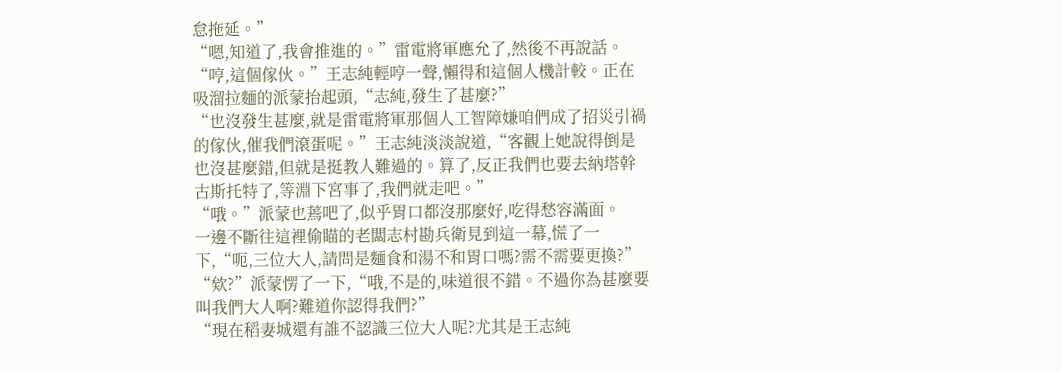怠拖延。”
“嗯,知道了,我會推進的。”雷電將軍應允了,然後不再說話。
“哼,這個傢伙。”王志純輕哼一聲,懶得和這個人機計較。正在吸溜拉麵的派蒙抬起頭,“志純,發生了甚麼?”
“也沒發生甚麼,就是雷電將軍那個人工智障嫌咱們成了招災引禍的傢伙,催我們滾蛋呢。”王志純淡淡說道,“客觀上她說得倒是也沒甚麼錯,但就是挺教人難過的。算了,反正我們也要去納塔幹古斯托特了,等淵下宮事了,我們就走吧。”
“哦。”派蒙也蔫吧了,似乎胃口都沒那麼好,吃得愁容滿面。
一邊不斷往這裡偷瞄的老闆志村勘兵衛見到這一幕,慌了一下,“呃,三位大人,請問是麵食和湯不和胃口嗎?需不需要更換?”
“欸?”派蒙愣了一下,“哦,不是的,味道很不錯。不過你為甚麼要叫我們大人啊?難道你認得我們?”
“現在稻妻城還有誰不認識三位大人呢?尤其是王志純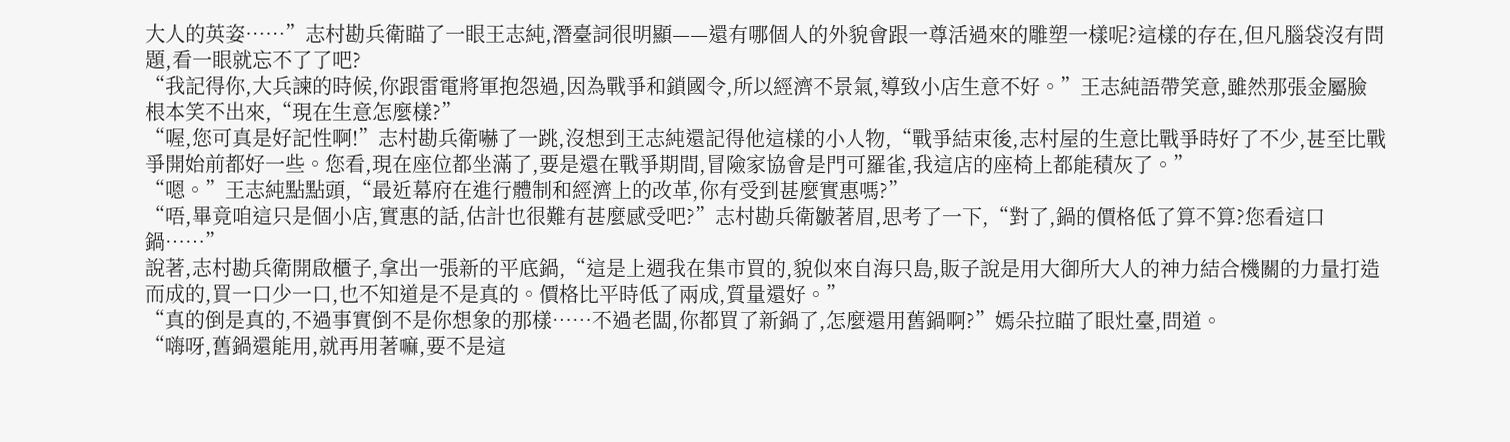大人的英姿……”志村勘兵衛瞄了一眼王志純,潛臺詞很明顯——還有哪個人的外貌會跟一尊活過來的雕塑一樣呢?這樣的存在,但凡腦袋沒有問題,看一眼就忘不了了吧?
“我記得你,大兵諫的時候,你跟雷電將軍抱怨過,因為戰爭和鎖國令,所以經濟不景氣,導致小店生意不好。”王志純語帶笑意,雖然那張金屬臉根本笑不出來,“現在生意怎麼樣?”
“喔,您可真是好記性啊!”志村勘兵衛嚇了一跳,沒想到王志純還記得他這樣的小人物,“戰爭結束後,志村屋的生意比戰爭時好了不少,甚至比戰爭開始前都好一些。您看,現在座位都坐滿了,要是還在戰爭期間,冒險家協會是門可羅雀,我這店的座椅上都能積灰了。”
“嗯。”王志純點點頭,“最近幕府在進行體制和經濟上的改革,你有受到甚麼實惠嗎?”
“唔,畢竟咱這只是個小店,實惠的話,估計也很難有甚麼感受吧?”志村勘兵衛皺著眉,思考了一下,“對了,鍋的價格低了算不算?您看這口鍋……”
說著,志村勘兵衛開啟櫃子,拿出一張新的平底鍋,“這是上週我在集市買的,貌似來自海只島,販子說是用大御所大人的神力結合機關的力量打造而成的,買一口少一口,也不知道是不是真的。價格比平時低了兩成,質量還好。”
“真的倒是真的,不過事實倒不是你想象的那樣……不過老闆,你都買了新鍋了,怎麼還用舊鍋啊?”嫣朵拉瞄了眼灶臺,問道。
“嗨呀,舊鍋還能用,就再用著嘛,要不是這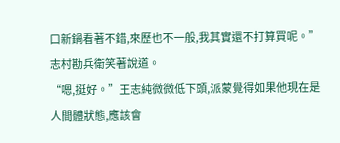口新鍋看著不錯,來歷也不一般,我其實還不打算買呢。”志村勘兵衛笑著說道。
“嗯,挺好。”王志純微微低下頭,派蒙覺得如果他現在是人間體狀態,應該會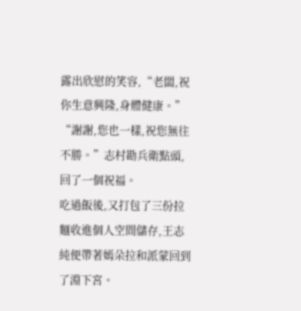露出欣慰的笑容,“老闆,祝你生意興隆,身體健康。”
“謝謝,您也一樣,祝您無往不勝。”志村勘兵衛點頭,回了一個祝福。
吃過飯後,又打包了三份拉麵收進個人空間儲存,王志純便帶著嫣朵拉和派蒙回到了淵下宮。